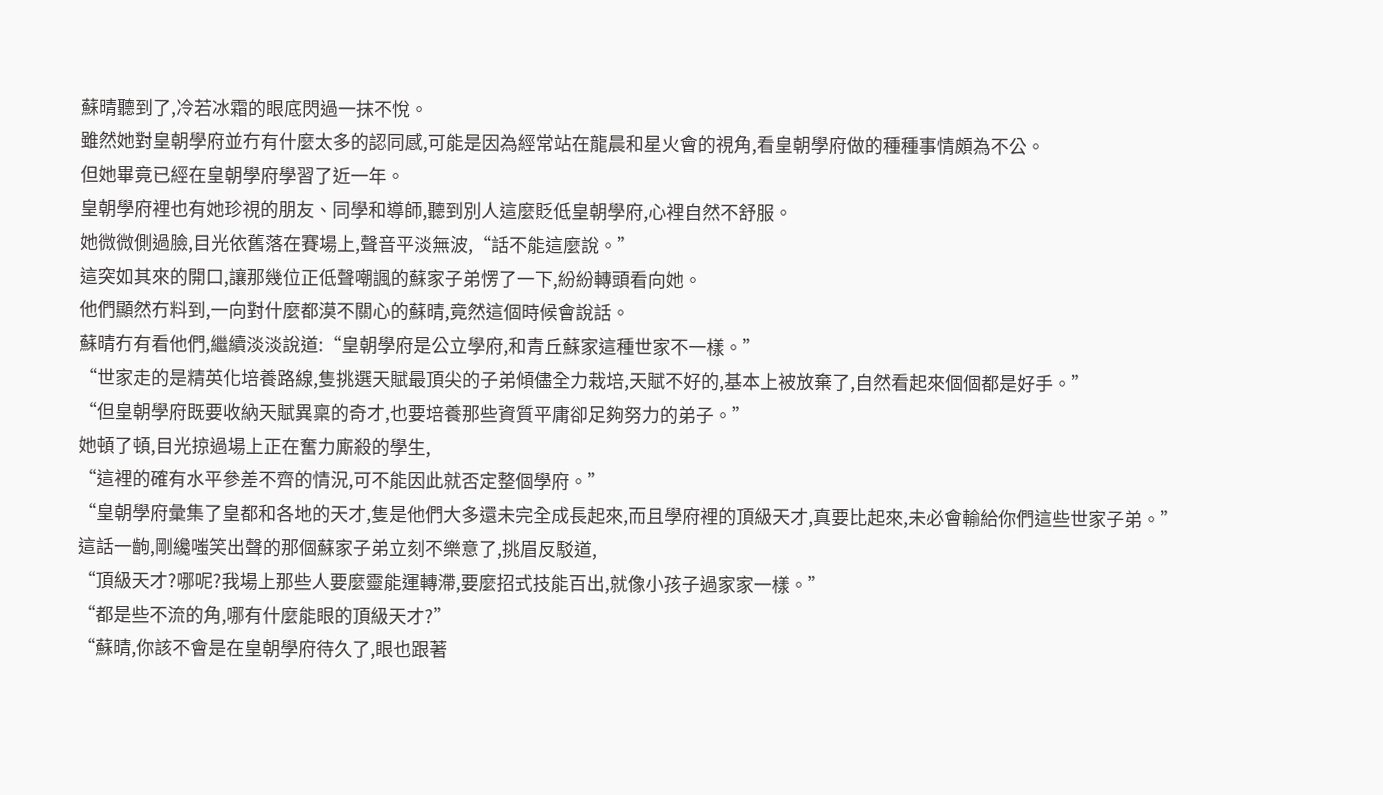蘇晴聽到了,冷若冰霜的眼底閃過一抹不悅。
雖然她對皇朝學府並冇有什麼太多的認同感,可能是因為經常站在龍晨和星火會的視角,看皇朝學府做的種種事情頗為不公。
但她畢竟已經在皇朝學府學習了近一年。
皇朝學府裡也有她珍視的朋友、同學和導師,聽到別人這麼貶低皇朝學府,心裡自然不舒服。
她微微側過臉,目光依舊落在賽場上,聲音平淡無波,“話不能這麼說。”
這突如其來的開口,讓那幾位正低聲嘲諷的蘇家子弟愣了一下,紛紛轉頭看向她。
他們顯然冇料到,一向對什麼都漠不關心的蘇晴,竟然這個時候會說話。
蘇晴冇有看他們,繼續淡淡說道:“皇朝學府是公立學府,和青丘蘇家這種世家不一樣。”
“世家走的是精英化培養路線,隻挑選天賦最頂尖的子弟傾儘全力栽培,天賦不好的,基本上被放棄了,自然看起來個個都是好手。”
“但皇朝學府既要收納天賦異稟的奇才,也要培養那些資質平庸卻足夠努力的弟子。”
她頓了頓,目光掠過場上正在奮力廝殺的學生,
“這裡的確有水平參差不齊的情況,可不能因此就否定整個學府。”
“皇朝學府彙集了皇都和各地的天才,隻是他們大多還未完全成長起來,而且學府裡的頂級天才,真要比起來,未必會輸給你們這些世家子弟。”
這話一齣,剛纔嗤笑出聲的那個蘇家子弟立刻不樂意了,挑眉反駁道,
“頂級天才?哪呢?我場上那些人要麼靈能運轉滯,要麼招式技能百出,就像小孩子過家家一樣。”
“都是些不流的角,哪有什麼能眼的頂級天才?”
“蘇晴,你該不會是在皇朝學府待久了,眼也跟著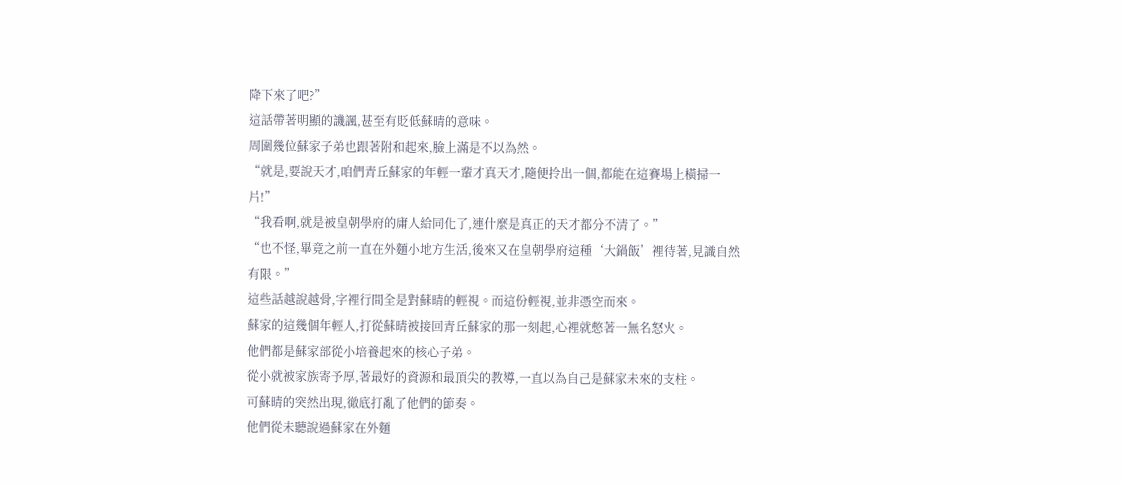降下來了吧?”
這話帶著明顯的譏諷,甚至有貶低蘇晴的意味。
周圍幾位蘇家子弟也跟著附和起來,臉上滿是不以為然。
“就是,要說天才,咱們青丘蘇家的年輕一輩才真天才,隨便拎出一個,都能在這賽場上橫掃一片!”
“我看啊,就是被皇朝學府的庸人給同化了,連什麼是真正的天才都分不清了。”
“也不怪,畢竟之前一直在外麵小地方生活,後來又在皇朝學府這種‘大鍋飯’裡待著,見識自然有限。”
這些話越說越骨,字裡行間全是對蘇晴的輕視。而這份輕視,並非憑空而來。
蘇家的這幾個年輕人,打從蘇晴被接回青丘蘇家的那一刻起,心裡就憋著一無名怒火。
他們都是蘇家部從小培養起來的核心子弟。
從小就被家族寄予厚,著最好的資源和最頂尖的教導,一直以為自己是蘇家未來的支柱。
可蘇晴的突然出現,徹底打亂了他們的節奏。
他們從未聽說過蘇家在外麵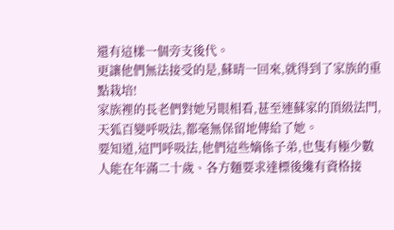還有這樣一個旁支後代。
更讓他們無法接受的是,蘇晴一回來,就得到了家族的重點栽培!
家族裡的長老們對她另眼相看,甚至連蘇家的頂級法門,天狐百變呼吸法,都毫無保留地傳給了她。
要知道,這門呼吸法,他們這些嫡係子弟,也隻有極少數人能在年滿二十歲、各方麵要求達標後纔有資格接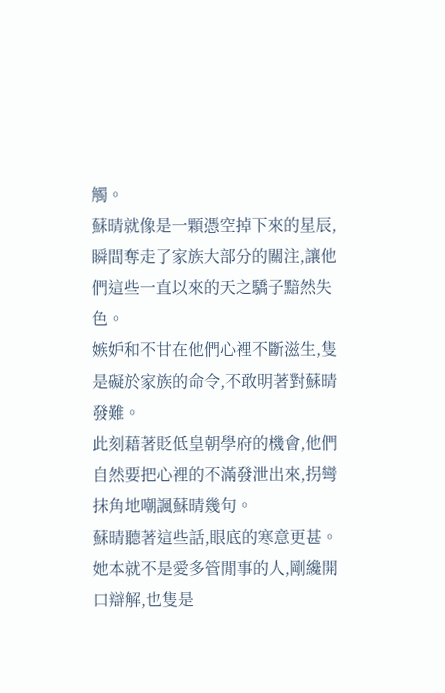觸。
蘇晴就像是一顆憑空掉下來的星辰,瞬間奪走了家族大部分的關注,讓他們這些一直以來的天之驕子黯然失色。
嫉妒和不甘在他們心裡不斷滋生,隻是礙於家族的命令,不敢明著對蘇晴發難。
此刻藉著貶低皇朝學府的機會,他們自然要把心裡的不滿發泄出來,拐彎抹角地嘲諷蘇晴幾句。
蘇晴聽著這些話,眼底的寒意更甚。
她本就不是愛多管閒事的人,剛纔開口辯解,也隻是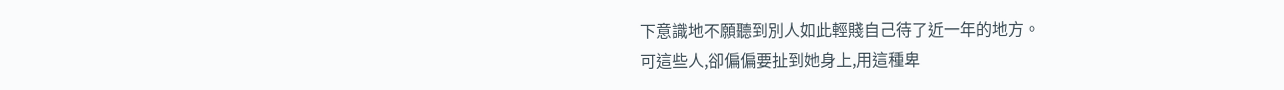下意識地不願聽到別人如此輕賤自己待了近一年的地方。
可這些人,卻偏偏要扯到她身上,用這種卑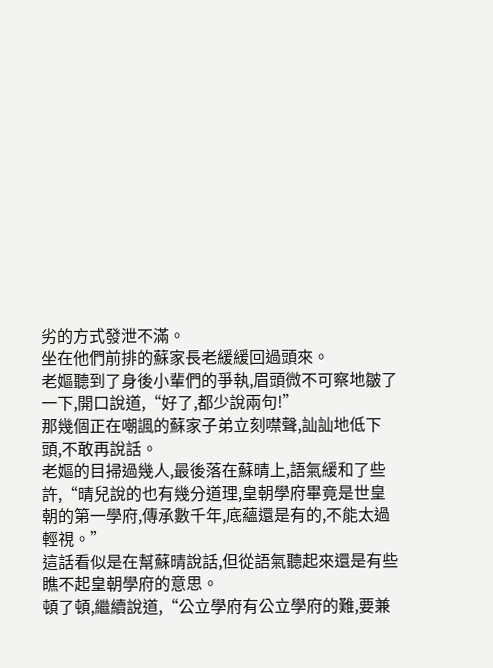劣的方式發泄不滿。
坐在他們前排的蘇家長老緩緩回過頭來。
老嫗聽到了身後小輩們的爭執,眉頭微不可察地皺了一下,開口說道,“好了,都少說兩句!”
那幾個正在嘲諷的蘇家子弟立刻噤聲,訕訕地低下頭,不敢再說話。
老嫗的目掃過幾人,最後落在蘇晴上,語氣緩和了些許,“晴兒說的也有幾分道理,皇朝學府畢竟是世皇朝的第一學府,傳承數千年,底蘊還是有的,不能太過輕視。”
這話看似是在幫蘇晴說話,但從語氣聽起來還是有些瞧不起皇朝學府的意思。
頓了頓,繼續說道,“公立學府有公立學府的難,要兼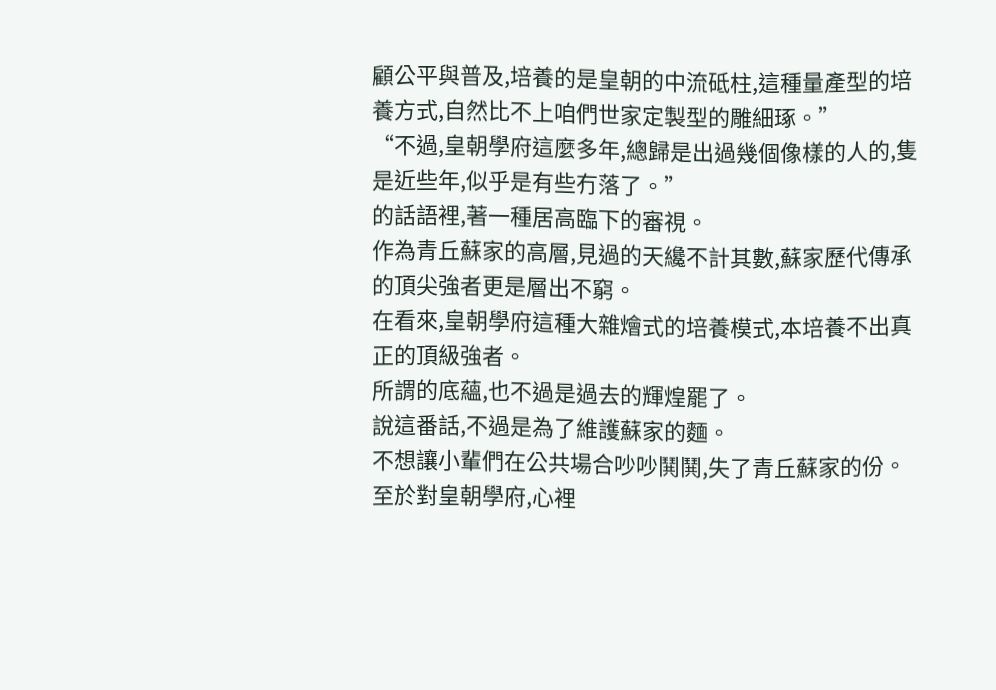顧公平與普及,培養的是皇朝的中流砥柱,這種量產型的培養方式,自然比不上咱們世家定製型的雕細琢。”
“不過,皇朝學府這麼多年,總歸是出過幾個像樣的人的,隻是近些年,似乎是有些冇落了。”
的話語裡,著一種居高臨下的審視。
作為青丘蘇家的高層,見過的天纔不計其數,蘇家歷代傳承的頂尖強者更是層出不窮。
在看來,皇朝學府這種大雜燴式的培養模式,本培養不出真正的頂級強者。
所謂的底蘊,也不過是過去的輝煌罷了。
說這番話,不過是為了維護蘇家的麵。
不想讓小輩們在公共場合吵吵鬨鬨,失了青丘蘇家的份。
至於對皇朝學府,心裡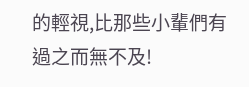的輕視,比那些小輩們有過之而無不及!